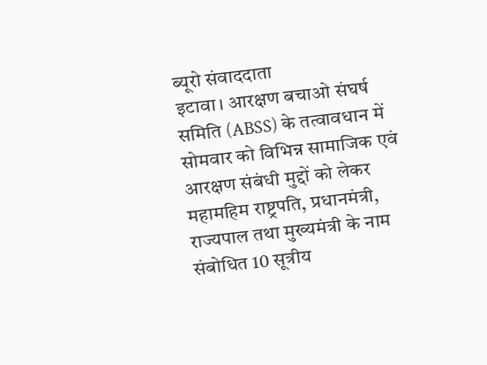ब्यूरो संवाददाता
इटावा। आरक्षण बचाओ संघर्ष समिति (ABSS) के तत्वावधान में सोमवार को विभिन्न सामाजिक एवं आरक्षण संबंधी मुद्दों को लेकर महामहिम राष्ट्रपति, प्रधानमंत्री, राज्यपाल तथा मुख्यमंत्री के नाम संबोधित 10 सूत्रीय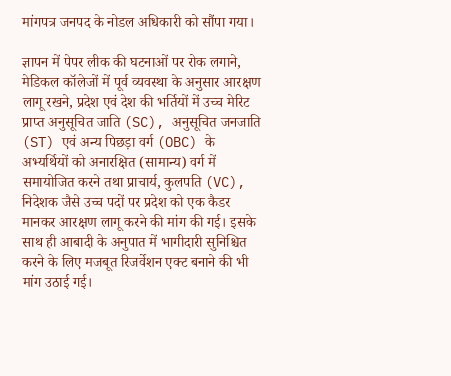मांगपत्र जनपद के नोडल अधिकारी को सौंपा गया।

ज्ञापन में पेपर लीक की घटनाओं पर रोक लगाने, मेडिकल कॉलेजों में पूर्व व्यवस्था के अनुसार आरक्षण लागू रखने, प्रदेश एवं देश की भर्तियों में उच्च मेरिट प्राप्त अनुसूचित जाति (SC), अनुसूचित जनजाति (ST) एवं अन्य पिछड़ा वर्ग (OBC) के अभ्यर्थियों को अनारक्षित (सामान्य) वर्ग में समायोजित करने तथा प्राचार्य, कुलपति (VC), निदेशक जैसे उच्च पदों पर प्रदेश को एक कैडर मानकर आरक्षण लागू करने की मांग की गई। इसके साथ ही आबादी के अनुपात में भागीदारी सुनिश्चित करने के लिए मजबूत रिजर्वेशन एक्ट बनाने की भी मांग उठाई गई।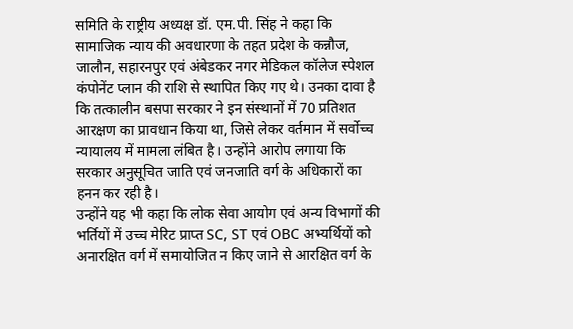समिति के राष्ट्रीय अध्यक्ष डॉ. एम.पी. सिंह ने कहा कि सामाजिक न्याय की अवधारणा के तहत प्रदेश के कन्नौज, जालौन, सहारनपुर एवं अंबेडकर नगर मेडिकल कॉलेज स्पेशल कंपोनेंट प्लान की राशि से स्थापित किए गए थे। उनका दावा है कि तत्कालीन बसपा सरकार ने इन संस्थानों में 70 प्रतिशत आरक्षण का प्रावधान किया था, जिसे लेकर वर्तमान में सर्वोच्च न्यायालय में मामला लंबित है। उन्होंने आरोप लगाया कि सरकार अनुसूचित जाति एवं जनजाति वर्ग के अधिकारों का हनन कर रही है।
उन्होंने यह भी कहा कि लोक सेवा आयोग एवं अन्य विभागों की भर्तियों में उच्च मेरिट प्राप्त SC, ST एवं OBC अभ्यर्थियों को अनारक्षित वर्ग में समायोजित न किए जाने से आरक्षित वर्ग के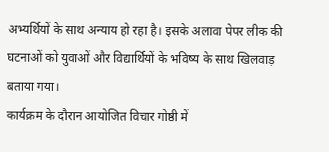अभ्यर्थियों के साथ अन्याय हो रहा है। इसके अलावा पेपर लीक की घटनाओं को युवाओं और विद्यार्थियों के भविष्य के साथ खिलवाड़ बताया गया।
कार्यक्रम के दौरान आयोजित विचार गोष्ठी में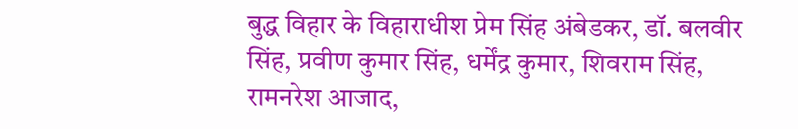बुद्ध विहार के विहाराधीश प्रेम सिंह अंबेडकर, डॉ. बलवीर सिंह, प्रवीण कुमार सिंह, धर्मेंद्र कुमार, शिवराम सिंह, रामनरेश आजाद,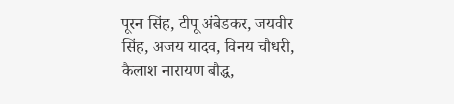पूरन सिंह, टीपू अंबेडकर, जयवीर सिंह, अजय यादव, विनय चौधरी, कैलाश नारायण बौद्ध,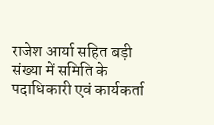राजेश आर्या सहित बड़ी संख्या में समिति के पदाधिकारी एवं कार्यकर्ता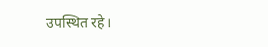उपस्थित रहे।